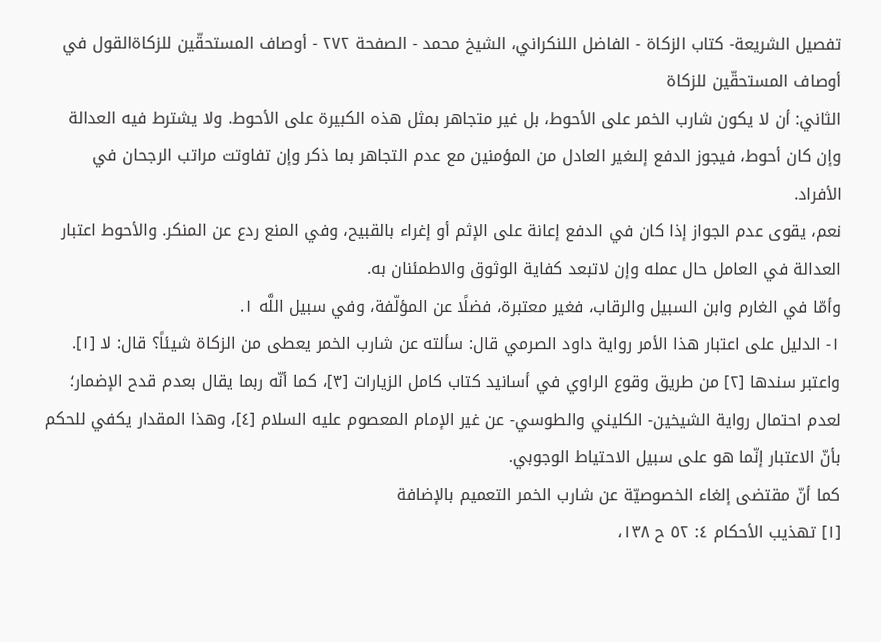تفصيل الشريعة- كتاب الزكاة - الفاضل اللنكراني، الشيخ محمد - الصفحة ٢٧٢ - أوصاف المستحقّين للزكاةالقول في أوصاف المستحقّين للزكاة
الثاني: أن لا يكون شارب الخمر على الأحوط، بل غير متجاهر بمثل هذه الكبيرة على الأحوط. ولا يشترط فيه العدالة وإن كان أحوط، فيجوز الدفع إلىغير العادل من المؤمنين مع عدم التجاهر بما ذكر وإن تفاوتت مراتب الرجحان في الأفراد.
نعم، يقوى عدم الجواز إذا كان في الدفع إعانة على الإثم أو إغراء بالقبيح، وفي المنع ردع عن المنكر. والأحوط اعتبار العدالة في العامل حال عمله وإن لاتبعد كفاية الوثوق والاطمئنان به.
وأمّا في الغارم وابن السبيل والرقاب، فغير معتبرة، فضلًا عن المؤلّفة، وفي سبيل اللَّه ١.
١- الدليل على اعتبار هذا الأمر رواية داود الصرمي قال: سألته عن شارب الخمر يعطى من الزكاة شيئاً؟ قال: لا [١].
واعتبر سندها [٢] من طريق وقوع الراوي في أسانيد كتاب كامل الزيارات [٣]، كما أنّه ربما يقال بعدم قدح الإضمار؛ لعدم احتمال رواية الشيخين- الكليني والطوسي- عن غير الإمام المعصوم عليه السلام [٤]، وهذا المقدار يكفي للحكم بأنّ الاعتبار إنّما هو على سبيل الاحتياط الوجوبي.
كما أنّ مقتضى إلغاء الخصوصيّة عن شارب الخمر التعميم بالإضافة
[١] تهذيب الأحكام ٤: ٥٢ ح ١٣٨،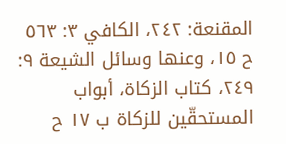المقنعة: ٢٤٢، الكافي ٣: ٥٦٣ ح ١٥، وعنها وسائل الشيعة ٩: ٢٤٩، كتاب الزكاة، أبواب المستحقّين للزكاة ب ١٧ ح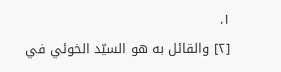١.
[٢] والقائل به هو السيّد الخوئي في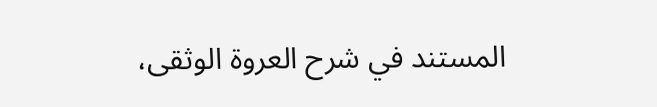المستند في شرح العروة الوثقى،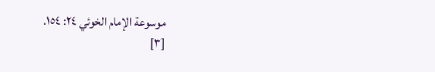موسوعة الإمام الخوئي ٢٤: ١٥٤.
[٣]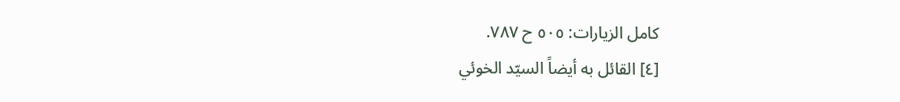كامل الزيارات: ٥٠٥ ح ٧٨٧.
[٤] القائل به أيضاً السيّد الخوئي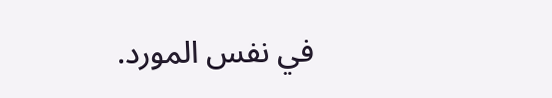في نفس المورد.